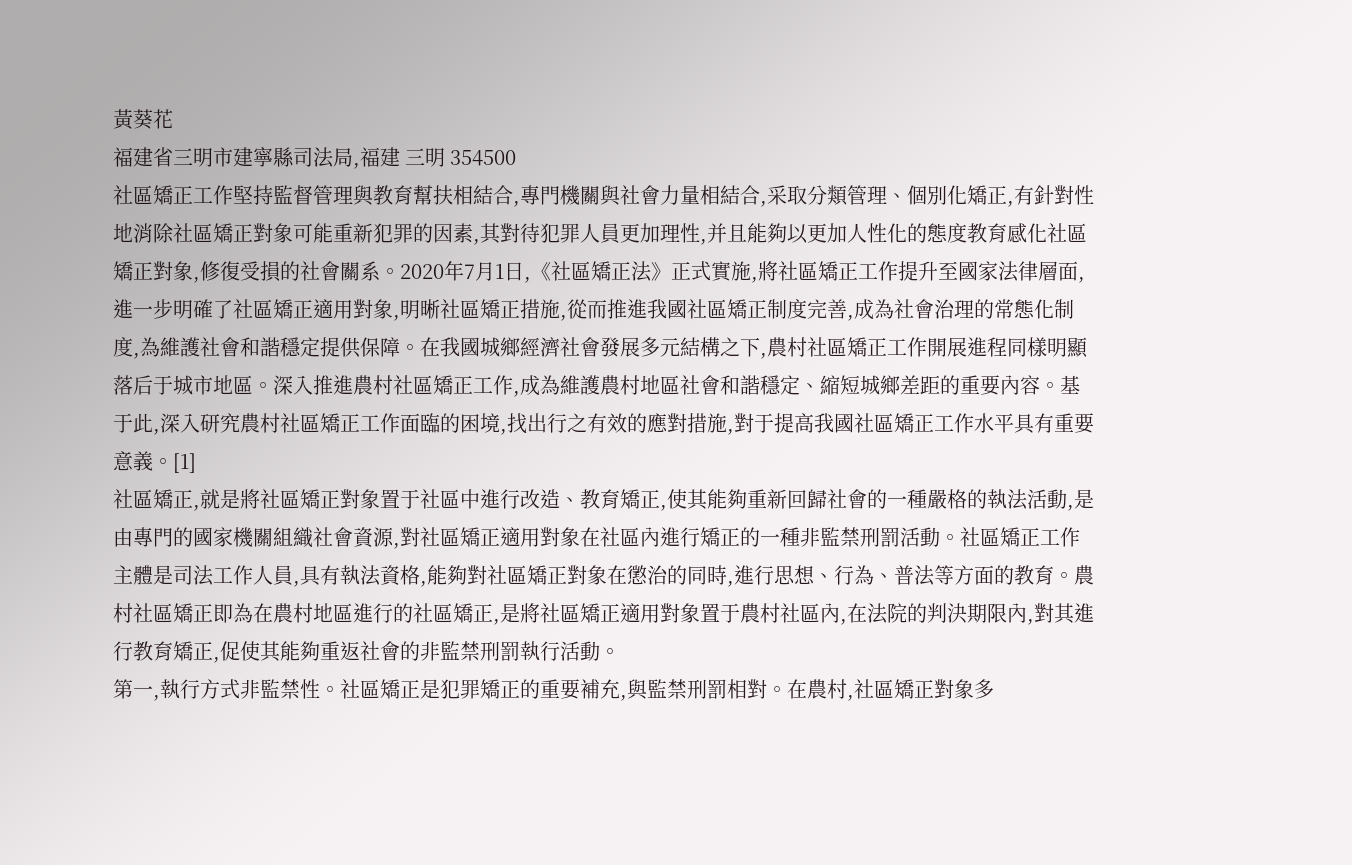黃葵花
福建省三明市建寧縣司法局,福建 三明 354500
社區矯正工作堅持監督管理與教育幫扶相結合,專門機關與社會力量相結合,采取分類管理、個別化矯正,有針對性地消除社區矯正對象可能重新犯罪的因素,其對待犯罪人員更加理性,并且能夠以更加人性化的態度教育感化社區矯正對象,修復受損的社會關系。2020年7月1日,《社區矯正法》正式實施,將社區矯正工作提升至國家法律層面,進一步明確了社區矯正適用對象,明晰社區矯正措施,從而推進我國社區矯正制度完善,成為社會治理的常態化制度,為維護社會和諧穩定提供保障。在我國城鄉經濟社會發展多元結構之下,農村社區矯正工作開展進程同樣明顯落后于城市地區。深入推進農村社區矯正工作,成為維護農村地區社會和諧穩定、縮短城鄉差距的重要內容。基于此,深入研究農村社區矯正工作面臨的困境,找出行之有效的應對措施,對于提高我國社區矯正工作水平具有重要意義。[1]
社區矯正,就是將社區矯正對象置于社區中進行改造、教育矯正,使其能夠重新回歸社會的一種嚴格的執法活動,是由專門的國家機關組織社會資源,對社區矯正適用對象在社區內進行矯正的一種非監禁刑罰活動。社區矯正工作主體是司法工作人員,具有執法資格,能夠對社區矯正對象在懲治的同時,進行思想、行為、普法等方面的教育。農村社區矯正即為在農村地區進行的社區矯正,是將社區矯正適用對象置于農村社區內,在法院的判決期限內,對其進行教育矯正,促使其能夠重返社會的非監禁刑罰執行活動。
第一,執行方式非監禁性。社區矯正是犯罪矯正的重要補充,與監禁刑罰相對。在農村,社區矯正對象多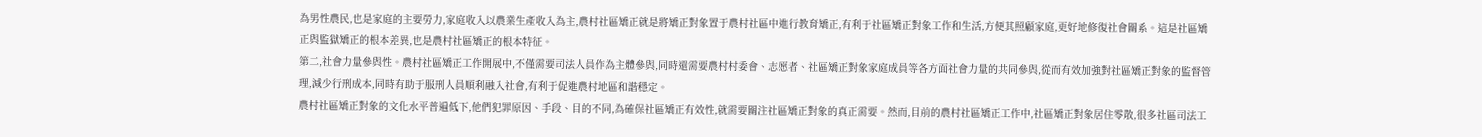為男性農民,也是家庭的主要勞力,家庭收入以農業生產收入為主,農村社區矯正就是將矯正對象置于農村社區中進行教育矯正,有利于社區矯正對象工作和生活,方便其照顧家庭,更好地修復社會關系。這是社區矯正與監獄矯正的根本差異,也是農村社區矯正的根本特征。
第二,社會力量參與性。農村社區矯正工作開展中,不僅需要司法人員作為主體參與,同時還需要農村村委會、志愿者、社區矯正對象家庭成員等各方面社會力量的共同參與,從而有效加強對社區矯正對象的監督管理,減少行刑成本,同時有助于服刑人員順利融入社會,有利于促進農村地區和諧穩定。
農村社區矯正對象的文化水平普遍低下,他們犯罪原因、手段、目的不同,為確保社區矯正有效性,就需要關注社區矯正對象的真正需要。然而,目前的農村社區矯正工作中,社區矯正對象居住零散,很多社區司法工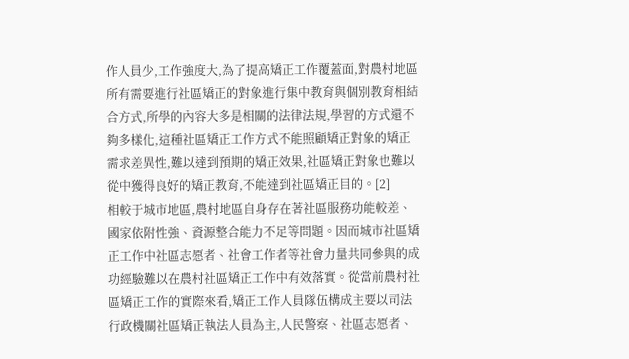作人員少,工作強度大,為了提高矯正工作覆蓋面,對農村地區所有需要進行社區矯正的對象進行集中教育與個別教育相結合方式,所學的內容大多是相關的法律法規,學習的方式還不夠多樣化,這種社區矯正工作方式不能照顧矯正對象的矯正需求差異性,難以達到預期的矯正效果,社區矯正對象也難以從中獲得良好的矯正教育,不能達到社區矯正目的。[2]
相較于城市地區,農村地區自身存在著社區服務功能較差、國家依附性強、資源整合能力不足等問題。因而城市社區矯正工作中社區志愿者、社會工作者等社會力量共同參與的成功經驗難以在農村社區矯正工作中有效落實。從當前農村社區矯正工作的實際來看,矯正工作人員隊伍構成主要以司法行政機關社區矯正執法人員為主,人民警察、社區志愿者、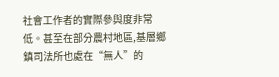社會工作者的實際參與度非常低。甚至在部分農村地區,基層鄉鎮司法所也處在“無人”的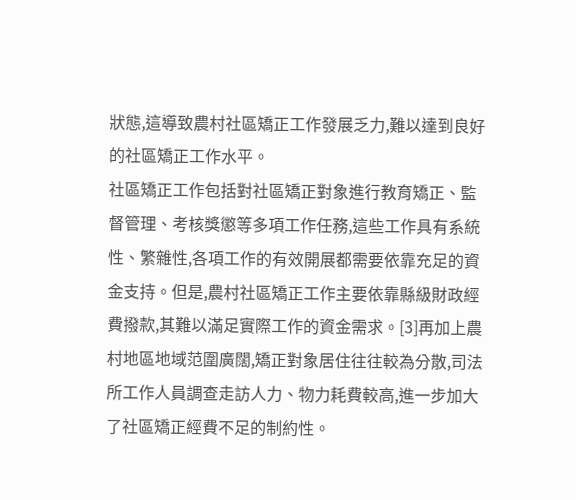狀態,這導致農村社區矯正工作發展乏力,難以達到良好的社區矯正工作水平。
社區矯正工作包括對社區矯正對象進行教育矯正、監督管理、考核獎懲等多項工作任務,這些工作具有系統性、繁雜性,各項工作的有效開展都需要依靠充足的資金支持。但是,農村社區矯正工作主要依靠縣級財政經費撥款,其難以滿足實際工作的資金需求。[3]再加上農村地區地域范圍廣闊,矯正對象居住往往較為分散,司法所工作人員調查走訪人力、物力耗費較高,進一步加大了社區矯正經費不足的制約性。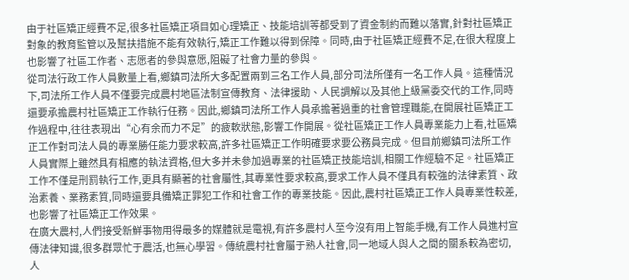由于社區矯正經費不足,很多社區矯正項目如心理矯正、技能培訓等都受到了資金制約而難以落實,針對社區矯正對象的教育監管以及幫扶措施不能有效執行,矯正工作難以得到保障。同時,由于社區矯正經費不足,在很大程度上也影響了社區工作者、志愿者的參與意愿,阻礙了社會力量的參與。
從司法行政工作人員數量上看,鄉鎮司法所大多配置兩到三名工作人員,部分司法所僅有一名工作人員。這種情況下,司法所工作人員不僅要完成農村地區法制宣傳教育、法律援助、人民調解以及其他上級黨委交代的工作,同時還要承擔農村社區矯正工作執行任務。因此,鄉鎮司法所工作人員承擔著過重的社會管理職能,在開展社區矯正工作過程中,往往表現出“心有余而力不足”的疲軟狀態,影響工作開展。從社區矯正工作人員專業能力上看,社區矯正工作對司法人員的專業勝任能力要求較高,許多社區矯正工作明確要求要公務員完成。但目前鄉鎮司法所工作人員實際上雖然具有相應的執法資格,但大多并未參加過專業的社區矯正技能培訓,相關工作經驗不足。社區矯正工作不僅是刑罰執行工作,更具有顯著的社會屬性,其專業性要求較高,要求工作人員不僅具有較強的法律素質、政治素養、業務素質,同時還要具備矯正罪犯工作和社會工作的專業技能。因此,農村社區矯正工作人員專業性較差,也影響了社區矯正工作效果。
在廣大農村,人們接受新鮮事物用得最多的媒體就是電視,有許多農村人至今沒有用上智能手機,有工作人員進村宣傳法律知識,很多群眾忙于農活,也無心學習。傳統農村社會屬于熟人社會,同一地域人與人之間的關系較為密切,人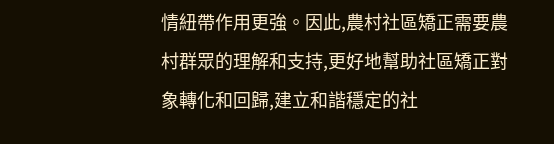情紐帶作用更強。因此,農村社區矯正需要農村群眾的理解和支持,更好地幫助社區矯正對象轉化和回歸,建立和諧穩定的社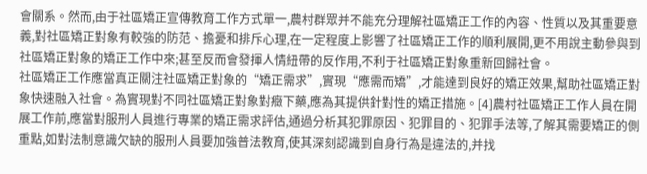會關系。然而,由于社區矯正宣傳教育工作方式單一,農村群眾并不能充分理解社區矯正工作的內容、性質以及其重要意義,對社區矯正對象有較強的防范、擔憂和排斥心理,在一定程度上影響了社區矯正工作的順利展開,更不用說主動參與到社區矯正對象的矯正工作中來;甚至反而會發揮人情紐帶的反作用,不利于社區矯正對象重新回歸社會。
社區矯正工作應當真正關注社區矯正對象的“矯正需求”,實現“應需而矯”,才能達到良好的矯正效果,幫助社區矯正對象快速融入社會。為實現對不同社區矯正對象對癥下藥,應為其提供針對性的矯正措施。[4]農村社區矯正工作人員在開展工作前,應當對服刑人員進行專業的矯正需求評估,通過分析其犯罪原因、犯罪目的、犯罪手法等,了解其需要矯正的側重點,如對法制意識欠缺的服刑人員要加強普法教育,使其深刻認識到自身行為是違法的,并找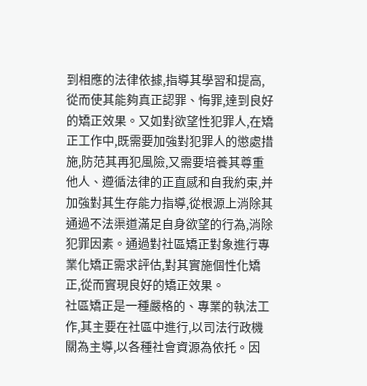到相應的法律依據,指導其學習和提高,從而使其能夠真正認罪、悔罪,達到良好的矯正效果。又如對欲望性犯罪人,在矯正工作中,既需要加強對犯罪人的懲處措施,防范其再犯風險,又需要培養其尊重他人、遵循法律的正直感和自我約束,并加強對其生存能力指導,從根源上消除其通過不法渠道滿足自身欲望的行為,消除犯罪因素。通過對社區矯正對象進行專業化矯正需求評估,對其實施個性化矯正,從而實現良好的矯正效果。
社區矯正是一種嚴格的、專業的執法工作,其主要在社區中進行,以司法行政機關為主導,以各種社會資源為依托。因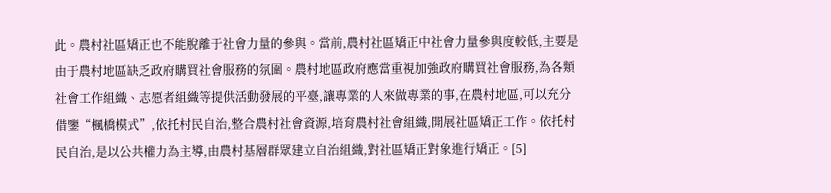此。農村社區矯正也不能脫離于社會力量的參與。當前,農村社區矯正中社會力量參與度較低,主要是由于農村地區缺乏政府購買社會服務的氛圍。農村地區政府應當重視加強政府購買社會服務,為各類社會工作組織、志愿者組織等提供活動發展的平臺,讓專業的人來做專業的事,在農村地區,可以充分借鑒“楓橋模式”,依托村民自治,整合農村社會資源,培育農村社會組織,開展社區矯正工作。依托村民自治,是以公共權力為主導,由農村基層群眾建立自治組織,對社區矯正對象進行矯正。[5]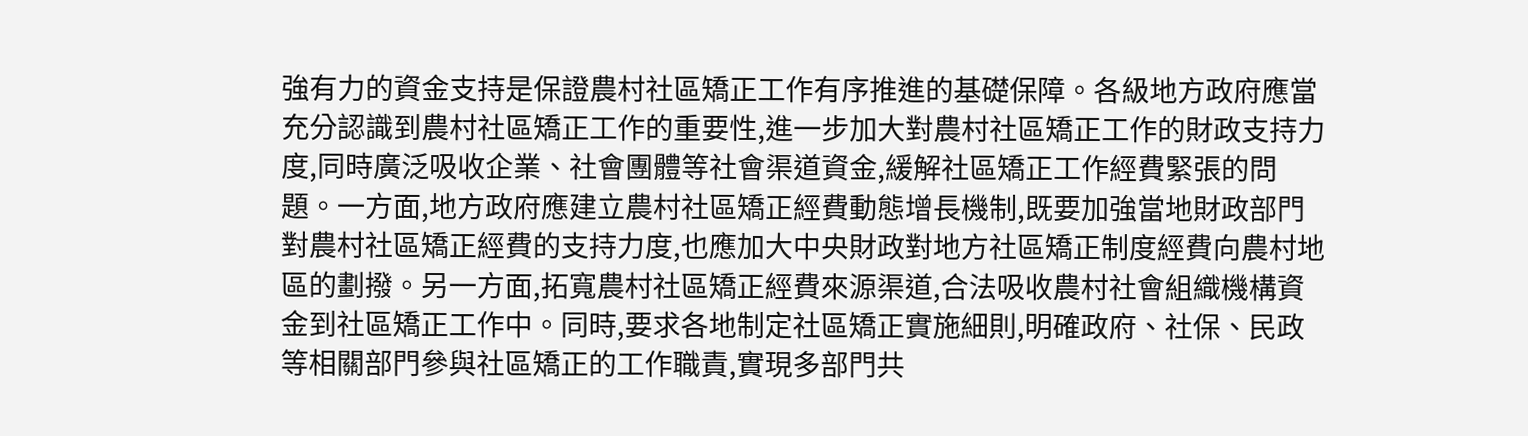強有力的資金支持是保證農村社區矯正工作有序推進的基礎保障。各級地方政府應當充分認識到農村社區矯正工作的重要性,進一步加大對農村社區矯正工作的財政支持力度,同時廣泛吸收企業、社會團體等社會渠道資金,緩解社區矯正工作經費緊張的問題。一方面,地方政府應建立農村社區矯正經費動態增長機制,既要加強當地財政部門對農村社區矯正經費的支持力度,也應加大中央財政對地方社區矯正制度經費向農村地區的劃撥。另一方面,拓寬農村社區矯正經費來源渠道,合法吸收農村社會組織機構資金到社區矯正工作中。同時,要求各地制定社區矯正實施細則,明確政府、社保、民政等相關部門參與社區矯正的工作職責,實現多部門共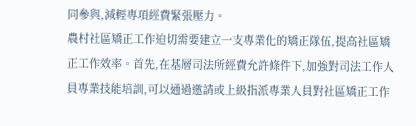同參與,減輕專項經費緊張壓力。
農村社區矯正工作迫切需要建立一支專業化的矯正隊伍,提高社區矯正工作效率。首先,在基層司法所經費允許條件下,加強對司法工作人員專業技能培訓,可以通過邀請或上級指派專業人員對社區矯正工作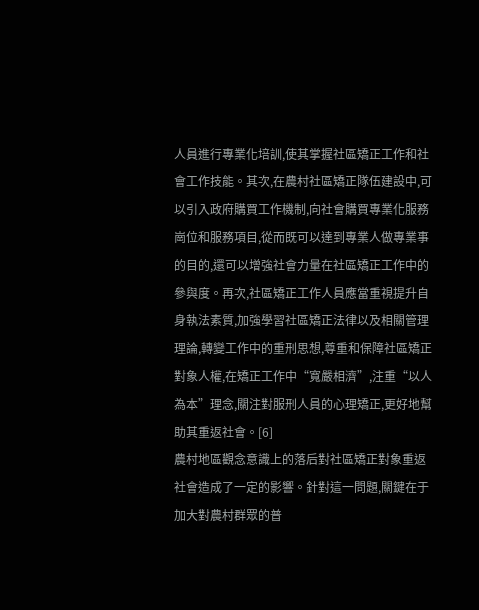人員進行專業化培訓,使其掌握社區矯正工作和社會工作技能。其次,在農村社區矯正隊伍建設中,可以引入政府購買工作機制,向社會購買專業化服務崗位和服務項目,從而既可以達到專業人做專業事的目的,還可以增強社會力量在社區矯正工作中的參與度。再次,社區矯正工作人員應當重視提升自身執法素質,加強學習社區矯正法律以及相關管理理論,轉變工作中的重刑思想,尊重和保障社區矯正對象人權,在矯正工作中“寬嚴相濟”,注重“以人為本”理念,關注對服刑人員的心理矯正,更好地幫助其重返社會。[6]
農村地區觀念意識上的落后對社區矯正對象重返社會造成了一定的影響。針對這一問題,關鍵在于加大對農村群眾的普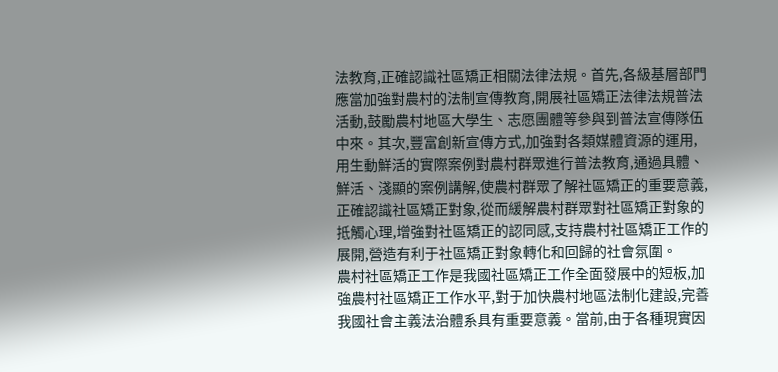法教育,正確認識社區矯正相關法律法規。首先,各級基層部門應當加強對農村的法制宣傳教育,開展社區矯正法律法規普法活動,鼓勵農村地區大學生、志愿團體等參與到普法宣傳隊伍中來。其次,豐富創新宣傳方式,加強對各類媒體資源的運用,用生動鮮活的實際案例對農村群眾進行普法教育,通過具體、鮮活、淺顯的案例講解,使農村群眾了解社區矯正的重要意義,正確認識社區矯正對象,從而緩解農村群眾對社區矯正對象的抵觸心理,增強對社區矯正的認同感,支持農村社區矯正工作的展開,營造有利于社區矯正對象轉化和回歸的社會氛圍。
農村社區矯正工作是我國社區矯正工作全面發展中的短板,加強農村社區矯正工作水平,對于加快農村地區法制化建設,完善我國社會主義法治體系具有重要意義。當前,由于各種現實因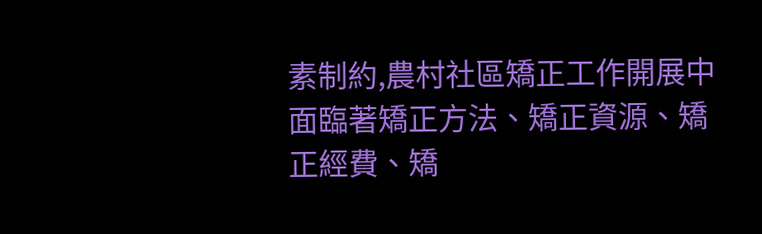素制約,農村社區矯正工作開展中面臨著矯正方法、矯正資源、矯正經費、矯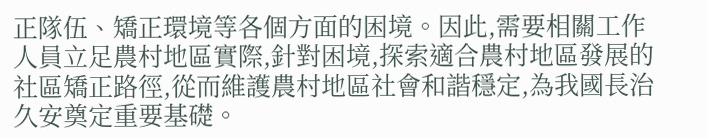正隊伍、矯正環境等各個方面的困境。因此,需要相關工作人員立足農村地區實際,針對困境,探索適合農村地區發展的社區矯正路徑,從而維護農村地區社會和諧穩定,為我國長治久安奠定重要基礎。